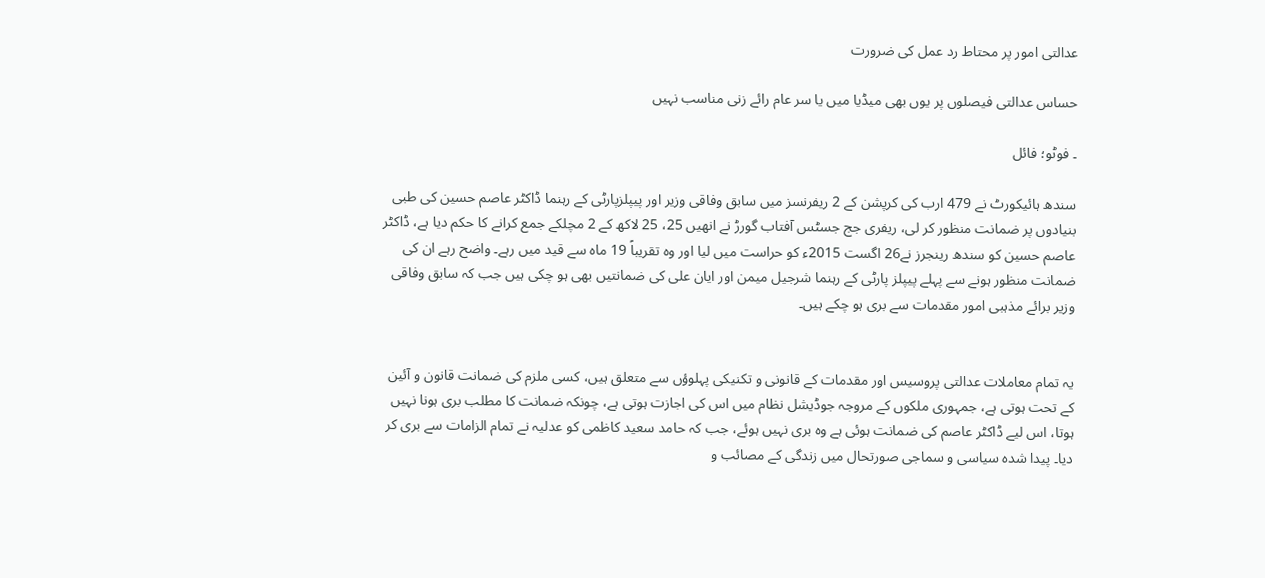عدالتی امور پر محتاط رد عمل کی ضرورت

حساس عدالتی فیصلوں پر یوں بھی میڈیا میں یا سر عام رائے زنی مناسب نہیں

۔ فوٹو؛ فائل

سندھ ہائیکورٹ نے 479 ارب کی کرپشن کے 2 ریفرنسز میں سابق وفاقی وزیر اور پیپلزپارٹی کے رہنما ڈاکٹر عاصم حسین کی طبی بنیادوں پر ضمانت منظور کر لی، ریفری جج جسٹس آفتاب گورڑ نے انھیں 25، 25 لاکھ کے 2 مچلکے جمع کرانے کا حکم دیا ہے، ڈاکٹر عاصم حسین کو سندھ رینجرز نے26 اگست 2015ء کو حراست میں لیا اور وہ تقریباً 19 ماہ سے قید میں رہے۔ واضح رہے ان کی ضمانت منظور ہونے سے پہلے پیپلز پارٹی کے رہنما شرجیل میمن اور ایان علی کی ضمانتیں بھی ہو چکی ہیں جب کہ سابق وفاقی وزیر برائے مذہبی امور مقدمات سے بری ہو چکے ہیں۔


یہ تمام معاملات عدالتی پروسیس اور مقدمات کے قانونی و تکنیکی پہلوؤں سے متعلق ہیں، کسی ملزم کی ضمانت قانون و آئین کے تحت ہوتی ہے، جمہوری ملکوں کے مروجہ جوڈیشل نظام میں اس کی اجازت ہوتی ہے، چونکہ ضمانت کا مطلب بری ہونا نہیں ہوتا، اس لیے ڈاکٹر عاصم کی ضمانت ہوئی ہے وہ بری نہیں ہوئے، جب کہ حامد سعید کاظمی کو عدلیہ نے تمام الزامات سے بری کر دیا۔ پیدا شدہ سیاسی و سماجی صورتحال میں زندگی کے مصائب و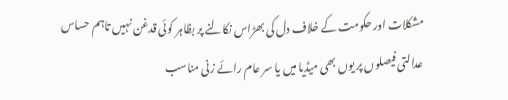مشکلات اور حکومت کے خلاف دل کی بھڑاس نکالنے پر بظاہر کوئی قدغن نہیں تاہم حساس عدالتی فیصلوں پر یوں بھی میڈیا میں یا سر عام رائے زنی مناسب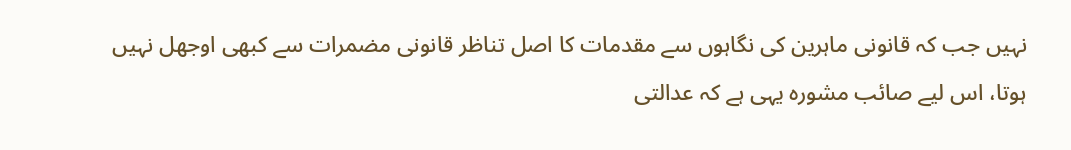نہیں جب کہ قانونی ماہرین کی نگاہوں سے مقدمات کا اصل تناظر قانونی مضمرات سے کبھی اوجھل نہیں ہوتا، اس لیے صائب مشورہ یہی ہے کہ عدالتی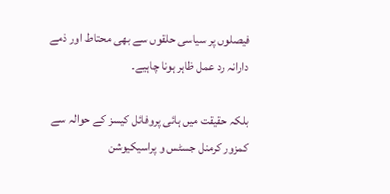فیصلوں پر سیاسی حلقوں سے بھی محتاط اور ذمے دارانہ رد عمل ظاہر ہونا چاہیے۔

بلکہ حقیقت میں ہائی پروفائل کیسز کے حوالہ سے کمزور کرمنل جسٹس و پراسیکیوشن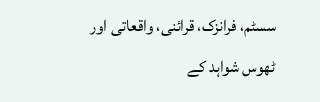سسٹم، فرانزک، قرائنی، واقعاتی اور ٹھوس شواہد کے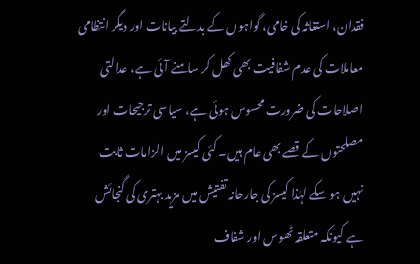فقدان، استغاثہ کی خامی، گواہوں کے بدلتے بیانات اور دیگر انتظامی معاملات کی عدم شفافیت بھی کھل کر سامنے آئی ہے، عدالتی اصلاحات کی ضرورت محسوس ہوئی ہے، سیاسی ترجیحات اور مصلحتوں کے قصے بھی عام ہیں۔ کئی کیسز میں الزامات ثابت نہیں ہو سکے لہٰذا کیسز کی جارحانہ تفتیش میں مزید بہتری کی گنجائش ہے کیونکہ متعلقہ ٹھوس اور شفاف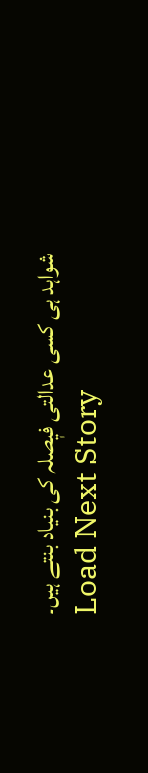شواہد ہی کسی عدالتی فیٖصلہ کی بنیاد بنتے ہیں۔
Load Next Story